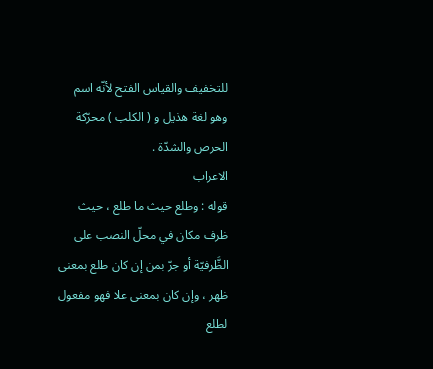للتخفيف والقياس الفتح لأنّه اسم وهو لغة هذيل و ( الكلب ) محرّكة الحرص والشدّة .
الاعراب
قوله : وطلع حيث ما طلع ، حيث ظرف مكان في محلّ النصب على الظَّرفيّة أو جرّ بمن إن كان طلع بمعنى ظهر ، وإن كان بمعنى علا فهو مفعول لطلع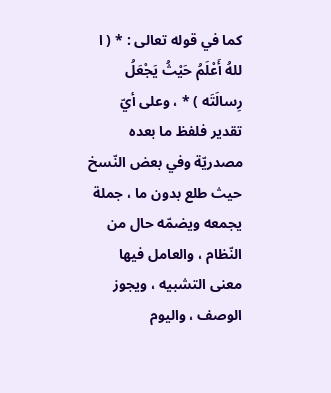كما في قوله تعالى : * ( ا للهُ أَعْلَمُ حَيْثُ يَجْعَلُ رِسالَتَه ) * ، وعلى أيّ تقدير فلفظ ما بعده مصدريّة وفي بعض النّسخ حيث طلع بدون ما ، جملة يجمعه ويضمّه حال من النّظام ، والعامل فيها معنى التشبيه ، ويجوز الوصف ، واليوم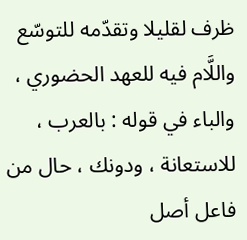ظرف لقليلا وتقدّمه للتوسّع واللَّام فيه للعهد الحضوري ، والباء في قوله : بالعرب ، للاستعانة ، ودونك ، حال من فاعل أصل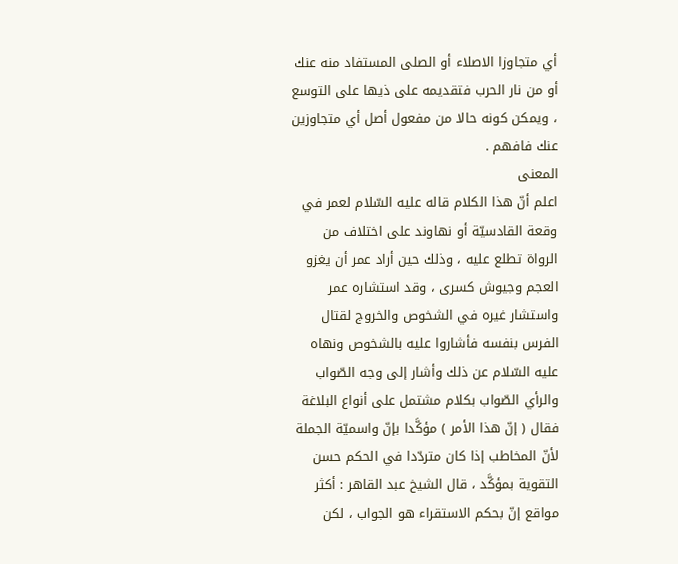أي متجاوزا الاصلاء أو الصلى المستفاد منه عنك أو من نار الحرب فتقديمه على ذيها على التوسع ، ويمكن كونه حالا من مفعول أصل أي متجاوزين عنك فافهم .
المعنى
اعلم أنّ هذا الكلام قاله عليه السّلام لعمر في وقعة القادسيّة أو نهاوند على اختلاف من الرواة تطلع عليه ، وذلك حين أراد عمر أن يغزو العجم وجيوش كسرى ، وقد استشاره عمر واستشار غيره في الشخوص والخروج لقتال الفرس بنفسه فأشاروا عليه بالشخوص ونهاه عليه السّلام عن ذلك وأشار إلى وجه الصّواب والرأي الصّواب بكلام مشتمل على أنواع البلاغة فقال ( إنّ هذا الأمر ) مؤكَّدا بإنّ واسميّة الجملة لأنّ المخاطب إذا كان متردّدا في الحكم حسن التقوية بمؤكَّد ، قال الشيخ عبد القاهر : أكثر مواقع إنّ بحكم الاستقراء هو الجواب ، لكن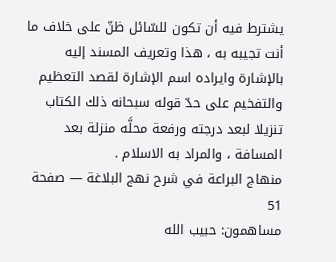يشترط فيه أن تكون للسّائل ظنّ على خلاف ما أنت تجيبه به ، هذا وتعريف المسند إليه بالإشارة وايراده اسم الإشارة لقصد التعظيم والتفخيم على حدّ قوله سبحانه ذلك الكتاب تنزيلا لبعد درجته ورفعة محلَّه منزلة بعد المسافة ، والمراد به الاسلام .
منهاج البراعة في شرح نهج البلاغة — صفحة 51
مساهمون: حبيب الله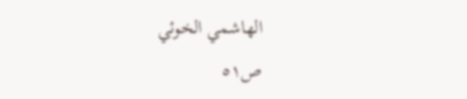الهاشمي الخوئي
ص٥١